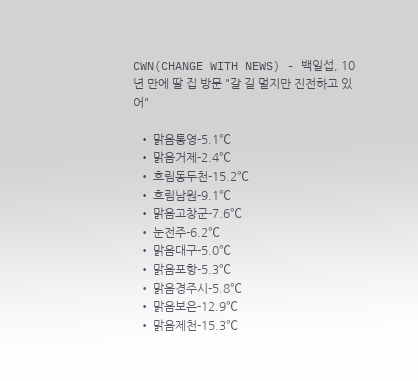CWN(CHANGE WITH NEWS) - 백일섭, 10년 만에 딸 집 방문 "갈 길 멀지만 진전하고 있어"

  • 맑음통영-5.1℃
  • 맑음거제-2.4℃
  • 흐림동두천-15.2℃
  • 흐림남원-9.1℃
  • 맑음고창군-7.6℃
  • 눈전주-6.2℃
  • 맑음대구-5.0℃
  • 맑음포항-5.3℃
  • 맑음경주시-5.8℃
  • 맑음보은-12.9℃
  • 맑음제천-15.3℃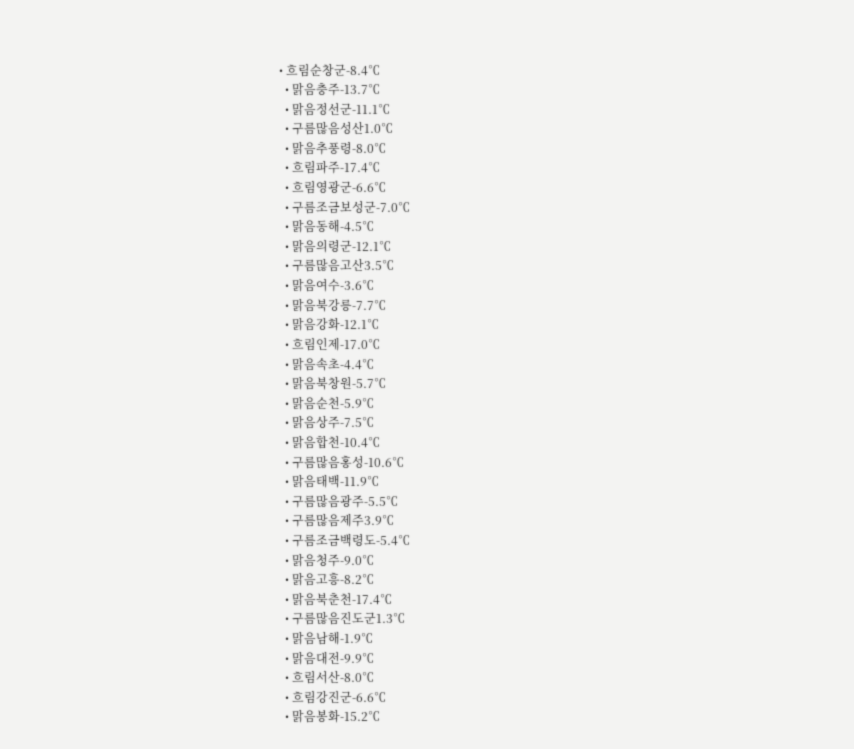• 흐림순창군-8.4℃
  • 맑음충주-13.7℃
  • 맑음정선군-11.1℃
  • 구름많음성산1.0℃
  • 맑음추풍령-8.0℃
  • 흐림파주-17.4℃
  • 흐림영광군-6.6℃
  • 구름조금보성군-7.0℃
  • 맑음동해-4.5℃
  • 맑음의령군-12.1℃
  • 구름많음고산3.5℃
  • 맑음여수-3.6℃
  • 맑음북강릉-7.7℃
  • 맑음강화-12.1℃
  • 흐림인제-17.0℃
  • 맑음속초-4.4℃
  • 맑음북창원-5.7℃
  • 맑음순천-5.9℃
  • 맑음상주-7.5℃
  • 맑음합천-10.4℃
  • 구름많음홍성-10.6℃
  • 맑음태백-11.9℃
  • 구름많음광주-5.5℃
  • 구름많음제주3.9℃
  • 구름조금백령도-5.4℃
  • 맑음청주-9.0℃
  • 맑음고흥-8.2℃
  • 맑음북춘천-17.4℃
  • 구름많음진도군1.3℃
  • 맑음남해-1.9℃
  • 맑음대전-9.9℃
  • 흐림서산-8.0℃
  • 흐림강진군-6.6℃
  • 맑음봉화-15.2℃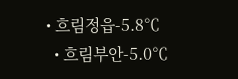• 흐림정읍-5.8℃
  • 흐림부안-5.0℃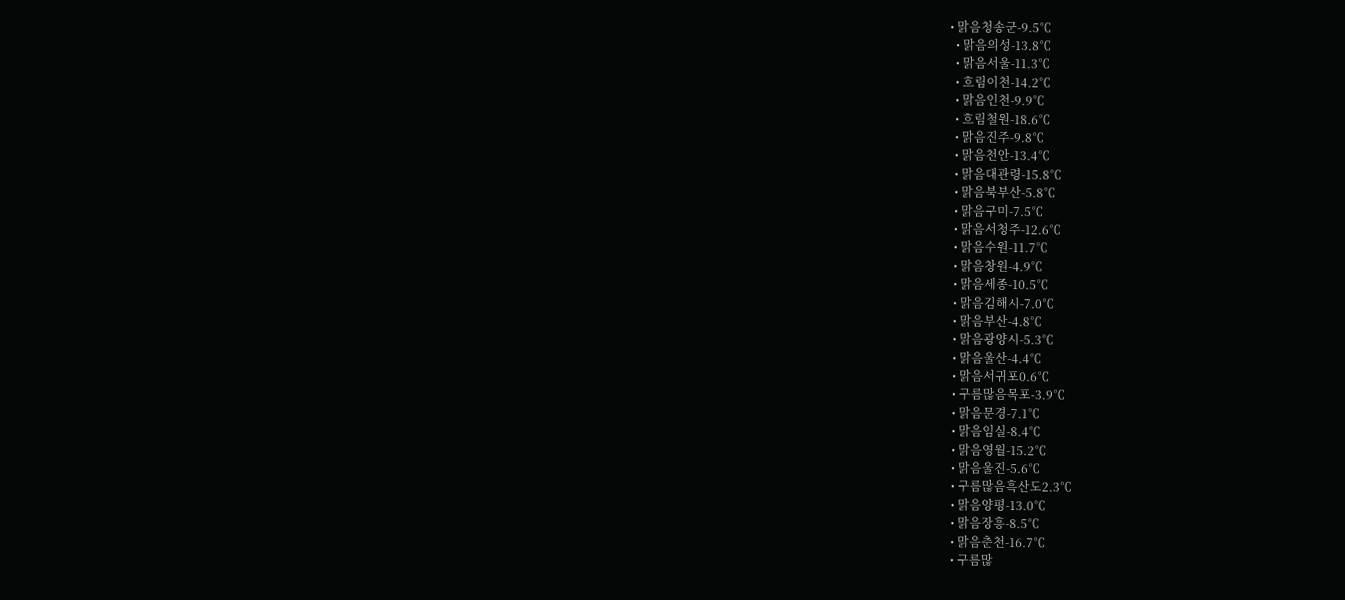• 맑음청송군-9.5℃
  • 맑음의성-13.8℃
  • 맑음서울-11.3℃
  • 흐림이천-14.2℃
  • 맑음인천-9.9℃
  • 흐림철원-18.6℃
  • 맑음진주-9.8℃
  • 맑음천안-13.4℃
  • 맑음대관령-15.8℃
  • 맑음북부산-5.8℃
  • 맑음구미-7.5℃
  • 맑음서청주-12.6℃
  • 맑음수원-11.7℃
  • 맑음창원-4.9℃
  • 맑음세종-10.5℃
  • 맑음김해시-7.0℃
  • 맑음부산-4.8℃
  • 맑음광양시-5.3℃
  • 맑음울산-4.4℃
  • 맑음서귀포0.6℃
  • 구름많음목포-3.9℃
  • 맑음문경-7.1℃
  • 맑음임실-8.4℃
  • 맑음영월-15.2℃
  • 맑음울진-5.6℃
  • 구름많음흑산도2.3℃
  • 맑음양평-13.0℃
  • 맑음장흥-8.5℃
  • 맑음춘천-16.7℃
  • 구름많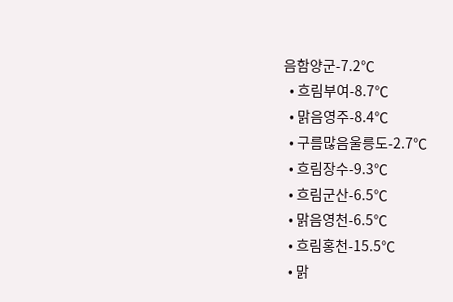음함양군-7.2℃
  • 흐림부여-8.7℃
  • 맑음영주-8.4℃
  • 구름많음울릉도-2.7℃
  • 흐림장수-9.3℃
  • 흐림군산-6.5℃
  • 맑음영천-6.5℃
  • 흐림홍천-15.5℃
  • 맑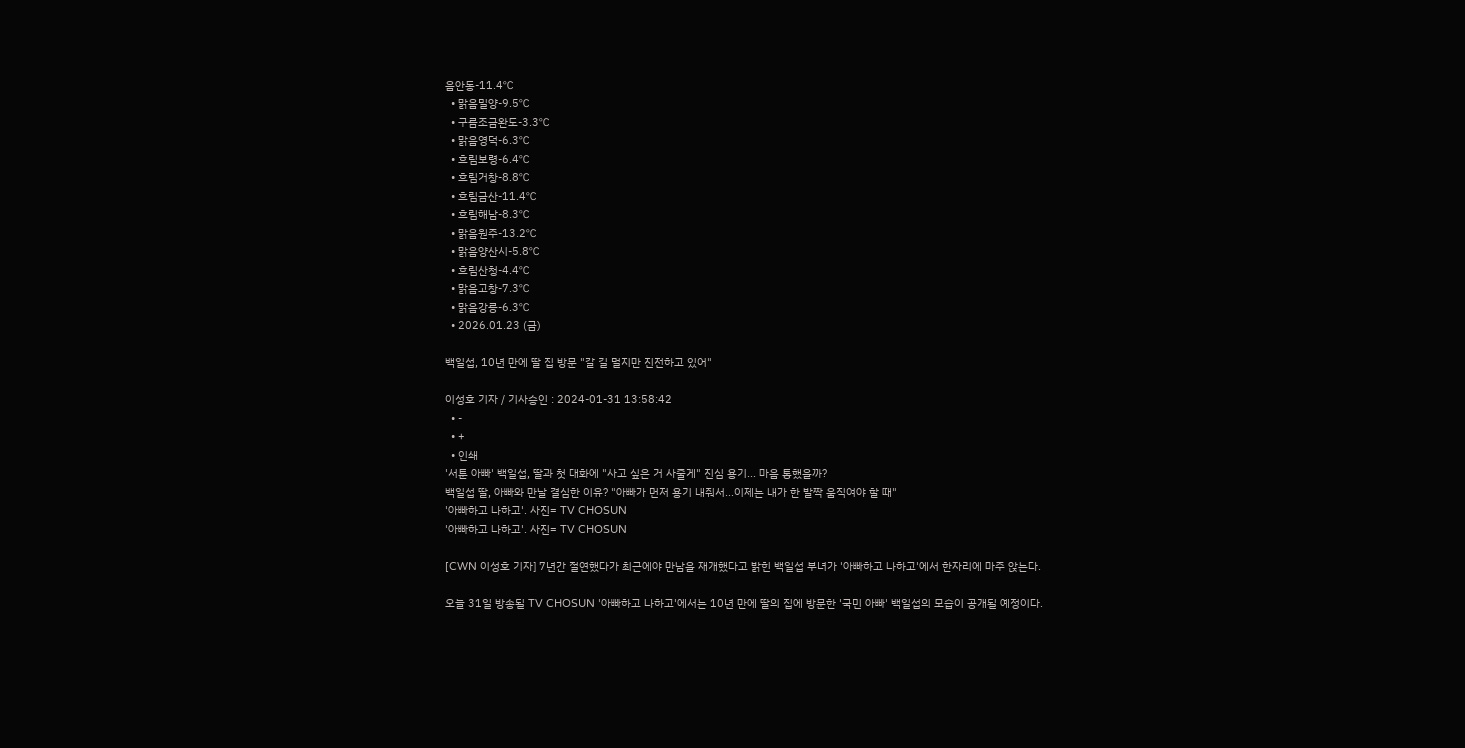음안동-11.4℃
  • 맑음밀양-9.5℃
  • 구름조금완도-3.3℃
  • 맑음영덕-6.3℃
  • 흐림보령-6.4℃
  • 흐림거창-8.8℃
  • 흐림금산-11.4℃
  • 흐림해남-8.3℃
  • 맑음원주-13.2℃
  • 맑음양산시-5.8℃
  • 흐림산청-4.4℃
  • 맑음고창-7.3℃
  • 맑음강릉-6.3℃
  • 2026.01.23 (금)

백일섭, 10년 만에 딸 집 방문 "갈 길 멀지만 진전하고 있어"

이성호 기자 / 기사승인 : 2024-01-31 13:58:42
  • -
  • +
  • 인쇄
'서툰 아빠' 백일섭, 딸과 첫 대화에 "사고 싶은 거 사줄게" 진심 용기... 마음 통했을까?
백일섭 딸, 아빠와 만날 결심한 이유? "아빠가 먼저 용기 내줘서...이제는 내가 한 발짝 움직여야 할 때"
'아빠하고 나하고'. 사진= TV CHOSUN
'아빠하고 나하고'. 사진= TV CHOSUN

[CWN 이성호 기자] 7년간 절연했다가 최근에야 만남을 재개했다고 밝힌 백일섭 부녀가 '아빠하고 나하고'에서 한자리에 마주 앉는다.

오늘 31일 방송될 TV CHOSUN '아빠하고 나하고'에서는 10년 만에 딸의 집에 방문한 '국민 아빠' 백일섭의 모습이 공개될 예정이다.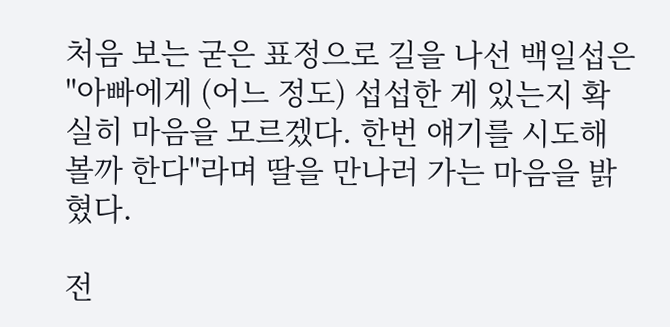처음 보는 굳은 표정으로 길을 나선 백일섭은 "아빠에게 (어느 정도) 섭섭한 게 있는지 확실히 마음을 모르겠다. 한번 얘기를 시도해 볼까 한다"라며 딸을 만나러 가는 마음을 밝혔다.

전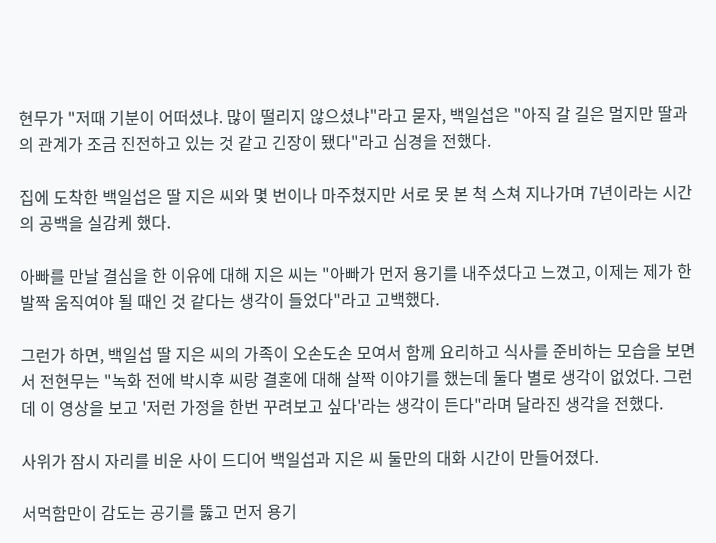현무가 "저때 기분이 어떠셨냐. 많이 떨리지 않으셨냐"라고 묻자, 백일섭은 "아직 갈 길은 멀지만 딸과의 관계가 조금 진전하고 있는 것 같고 긴장이 됐다"라고 심경을 전했다.

집에 도착한 백일섭은 딸 지은 씨와 몇 번이나 마주쳤지만 서로 못 본 척 스쳐 지나가며 7년이라는 시간의 공백을 실감케 했다.

아빠를 만날 결심을 한 이유에 대해 지은 씨는 "아빠가 먼저 용기를 내주셨다고 느꼈고, 이제는 제가 한 발짝 움직여야 될 때인 것 같다는 생각이 들었다"라고 고백했다.

그런가 하면, 백일섭 딸 지은 씨의 가족이 오손도손 모여서 함께 요리하고 식사를 준비하는 모습을 보면서 전현무는 "녹화 전에 박시후 씨랑 결혼에 대해 살짝 이야기를 했는데 둘다 별로 생각이 없었다. 그런데 이 영상을 보고 '저런 가정을 한번 꾸려보고 싶다'라는 생각이 든다"라며 달라진 생각을 전했다.

사위가 잠시 자리를 비운 사이 드디어 백일섭과 지은 씨 둘만의 대화 시간이 만들어졌다.

서먹함만이 감도는 공기를 뚫고 먼저 용기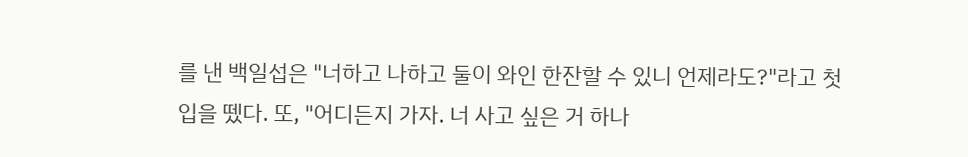를 낸 백일섭은 "너하고 나하고 둘이 와인 한잔할 수 있니 언제라도?"라고 첫 입을 뗐다. 또, "어디든지 가자. 너 사고 싶은 거 하나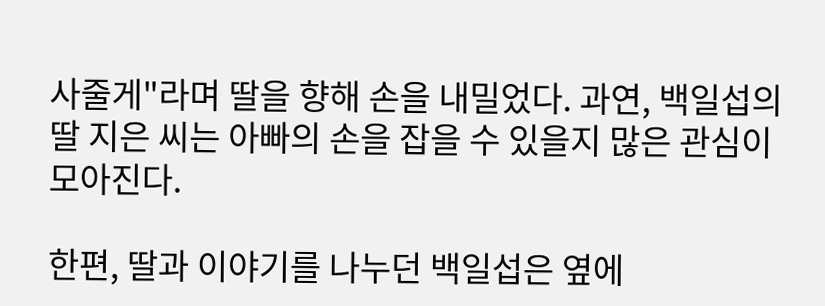사줄게"라며 딸을 향해 손을 내밀었다. 과연, 백일섭의 딸 지은 씨는 아빠의 손을 잡을 수 있을지 많은 관심이 모아진다.

한편, 딸과 이야기를 나누던 백일섭은 옆에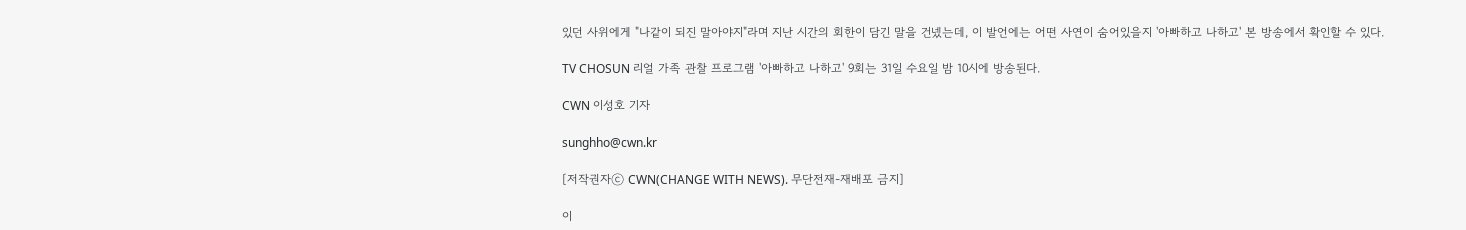있던 사위에게 "나같이 되진 말아야지"라며 지난 시간의 회한이 담긴 말을 건넸는데, 이 발언에는 어떤 사연이 숨어있을지 '아빠하고 나하고' 본 방송에서 확인할 수 있다.

TV CHOSUN 리얼 가족 관찰 프로그램 '아빠하고 나하고' 9회는 31일 수요일 밤 10시에 방송된다.

CWN 이성호 기자

sunghho@cwn.kr

[저작권자ⓒ CWN(CHANGE WITH NEWS). 무단전재-재배포 금지]

이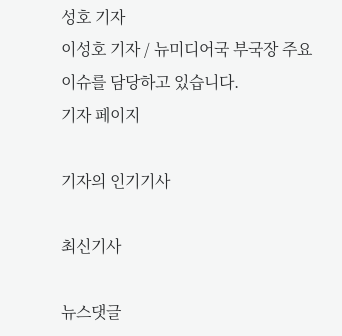성호 기자
이성호 기자 / 뉴미디어국 부국장 주요 이슈를 담당하고 있습니다.
기자 페이지

기자의 인기기사

최신기사

뉴스댓글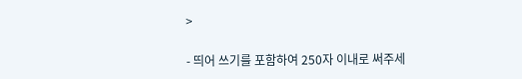>

- 띄어 쓰기를 포함하여 250자 이내로 써주세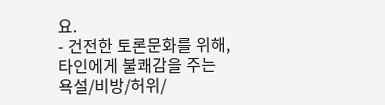요.
- 건전한 토론문화를 위해, 타인에게 불쾌감을 주는 욕설/비방/허위/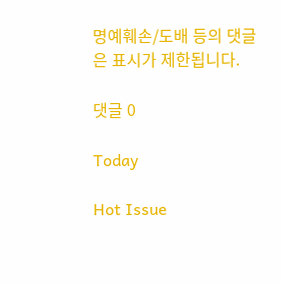명예훼손/도배 등의 댓글은 표시가 제한됩니다.

댓글 0

Today

Hot Issue